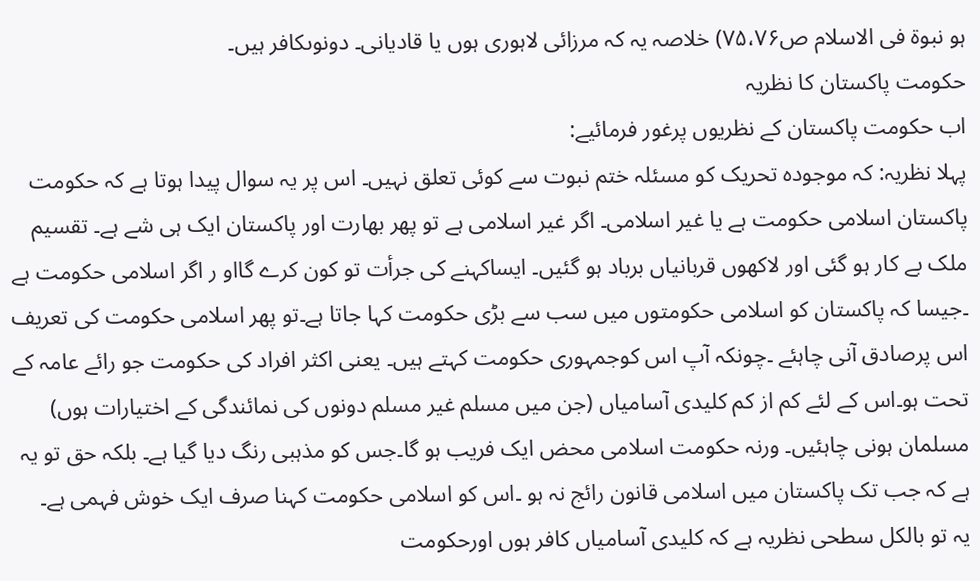ہو نبوۃ فی الاسلام ص۷۵،۷۶) خلاصہ یہ کہ مرزائی لاہوری ہوں یا قادیانی۔ دونوںکافر ہیں۔
حکومت پاکستان کا نظریہ
اب حکومت پاکستان کے نظریوں پرغور فرمائیے:
پہلا نظریہ: کہ موجودہ تحریک کو مسئلہ ختم نبوت سے کوئی تعلق نہیں۔ اس پر یہ سوال پیدا ہوتا ہے کہ حکومت پاکستان اسلامی حکومت ہے یا غیر اسلامی۔ اگر غیر اسلامی ہے تو پھر بھارت اور پاکستان ایک ہی شے ہے۔ تقسیم ملک بے کار ہو گئی اور لاکھوں قربانیاں برباد ہو گئیں۔ ایساکہنے کی جرأت تو کون کرے گااو ر اگر اسلامی حکومت ہے ۔جیسا کہ پاکستان کو اسلامی حکومتوں میں سب سے بڑی حکومت کہا جاتا ہے۔تو پھر اسلامی حکومت کی تعریف اس پرصادق آنی چاہئے ۔چونکہ آپ اس کوجمہوری حکومت کہتے ہیں۔ یعنی اکثر افراد کی حکومت جو رائے عامہ کے تحت ہو۔اس کے لئے کم از کم کلیدی آسامیاں (جن میں مسلم غیر مسلم دونوں کی نمائندگی کے اختیارات ہوں) مسلمان ہونی چاہئیں۔ ورنہ حکومت اسلامی محض ایک فریب ہو گا۔جس کو مذہبی رنگ دیا گیا ہے۔ بلکہ حق تو یہ ہے کہ جب تک پاکستان میں اسلامی قانون رائج نہ ہو ۔اس کو اسلامی حکومت کہنا صرف ایک خوش فہمی ہے۔
یہ تو بالکل سطحی نظریہ ہے کہ کلیدی آسامیاں کافر ہوں اورحکومت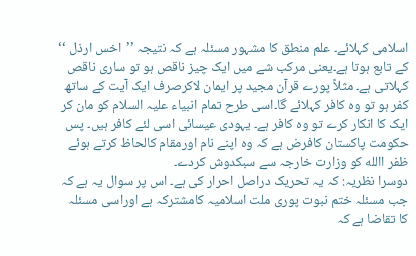اسلامی کہلائے۔ علم منطق کا مشہور مسئلہ ہے کہ نتیجہ ’’اخس ارذل ‘‘ کے تابع ہوتا ہے۔یعنی مرکب شے میں ایک چیز ناقص ہو تو ساری ناقص کہلاتی ہے۔ مثلاً پورے قرآن مجید پر ایمان لاکرصرف ایک آیت کے ساتھ کفر ہو تو وہ کافر کہلائے گا۔اسی طرح تمام انبیاء علیہ السلام کو مان کر ایک کا انکار کرے تو وہ کافر ہے۔ یہودی عیسائی اسی لئے کافر ہیں۔ پس حکومت پاکستان کافرض ہے کہ وہ اپنے نام اورمقام کالحاظ کرتے ہوئے ظفر االله کو وزارت خارجہ سے سبکدوش کردے۔
دوسرا نظریہ: کہ یہ تحریک دراصل احرار کی ہے۔ اس پر سوال یہ ہے کہ جب مسئلہ ختم نبوت پوری ملت اسلامیہ کامشترکہ ہے اوراسی مسئلہ کا تقاضا ہے کہ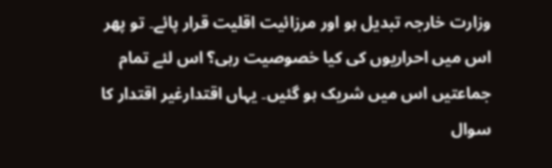وزارت خارجہ تبدیل ہو اور مرزائیت اقلیت قرار پائے۔ تو پھر اس میں احراریوں کی کیا خصوصیت رہی؟ اس لئے تمام جماعتیں اس میں شریک ہو گئیں۔ یہاں اقتدارغیر اقتدار کا سوال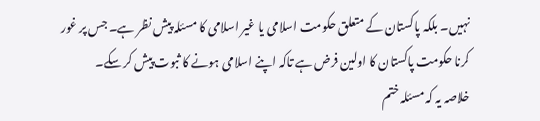نہیں۔ بلکہ پاکستان کے متعلق حکومت اسلامی یا غیر اسلامی کا مسئلہ پیش نظر ہے۔ جس پر غور کرنا حکومت پاکستان کا اولین فرض ہے تاکہ اپنے اسلامی ہونے کا ثبوت پیش کر سکے۔
خلاصہ یہ کہ مسئلہ ختم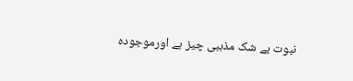نبوت بے شک مذہبی چیز ہے اورموجودہ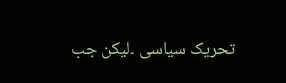تحریک سیاسی ۔لیکن جب